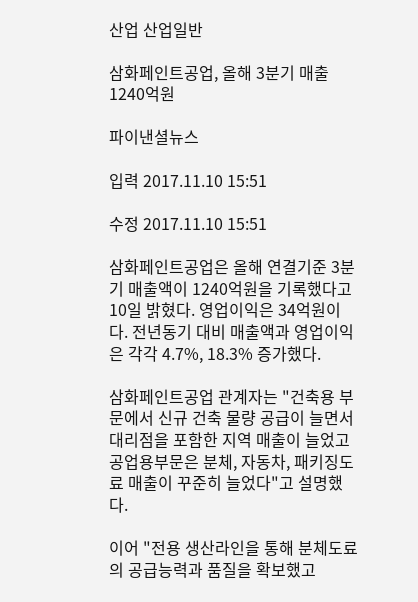산업 산업일반

삼화페인트공업, 올해 3분기 매출 1240억원

파이낸셜뉴스

입력 2017.11.10 15:51

수정 2017.11.10 15:51

삼화페인트공업은 올해 연결기준 3분기 매출액이 1240억원을 기록했다고 10일 밝혔다. 영업이익은 34억원이다. 전년동기 대비 매출액과 영업이익은 각각 4.7%, 18.3% 증가했다.

삼화페인트공업 관계자는 "건축용 부문에서 신규 건축 물량 공급이 늘면서 대리점을 포함한 지역 매출이 늘었고 공업용부문은 분체, 자동차, 패키징도료 매출이 꾸준히 늘었다"고 설명했다.

이어 "전용 생산라인을 통해 분체도료의 공급능력과 품질을 확보했고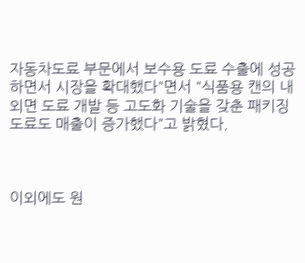자동차도료 부문에서 보수용 도료 수출에 성공하면서 시장을 확대했다"면서 "식품용 캔의 내외면 도료 개발 등 고도화 기술을 갖춘 패키징도료도 매출이 증가했다"고 밝혔다.



이외에도 원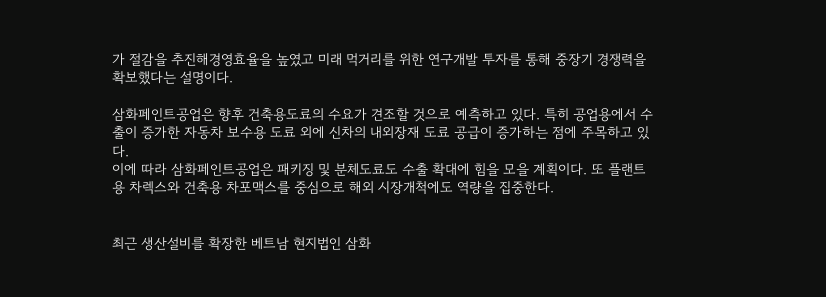가 절감을 추진해경영효율을 높였고 미래 먹거리를 위한 연구개발 투자를 통해 중장기 경쟁력을 확보했다는 설명이다.

삼화페인트공업은 향후 건축용도료의 수요가 견조할 것으로 예측하고 있다. 특히 공업용에서 수출이 증가한 자동차 보수용 도료 외에 신차의 내외장재 도료 공급이 증가하는 점에 주목하고 있다.
이에 따라 삼화페인트공업은 패키징 및 분체도료도 수출 확대에 힘을 모을 계획이다. 또 플랜트용 차렉스와 건축용 차포맥스를 중심으로 해외 시장개척에도 역량을 집중한다.


최근 생산설비를 확장한 베트남 현지법인 삼화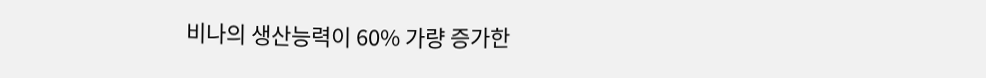비나의 생산능력이 60% 가량 증가한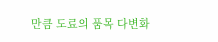만큼 도료의 품목 다변화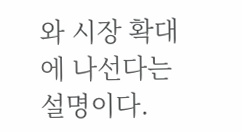와 시장 확대에 나선다는 설명이다.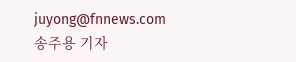juyong@fnnews.com 송주용 기자